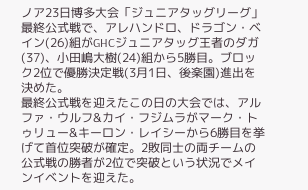ノア23日博多大会「ジュニアタッグリーグ」最終公式戦で、アレハンドロ、ドラゴン・ベイン(26)組がGHCジュニアタッグ王者のダガ(37)、小田嶋大樹(24)組から5勝目。ブロック2位で優勝決定戦(3月1日、後楽園)進出を決めた。
最終公式戦を迎えたこの日の大会では、アルファ・ウルフ&カイ・フジムラがマーク・トゥリュー&キーロン・レイシーから6勝目を挙げて首位突破が確定。2敗同士の両チームの公式戦の勝者が2位で突破という状況でメインイベントを迎えた。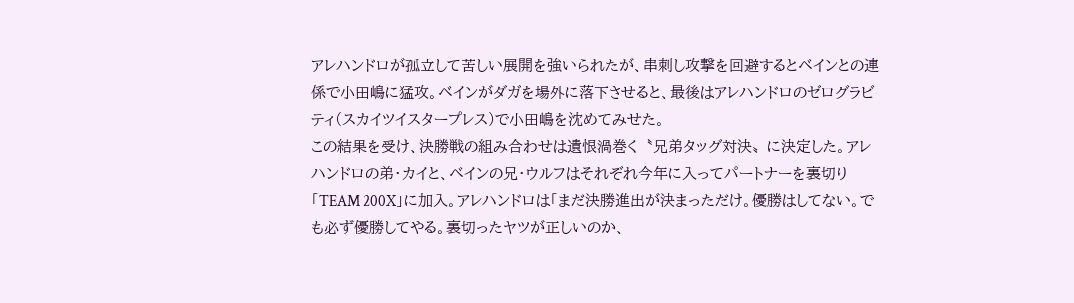アレハンドロが孤立して苦しい展開を強いられたが、串刺し攻撃を回避するとベインとの連係で小田嶋に猛攻。ベインがダガを場外に落下させると、最後はアレハンドロのゼログラビティ(スカイツイスタープレス)で小田嶋を沈めてみせた。
この結果を受け、決勝戦の組み合わせは遺恨渦巻く〝兄弟タッグ対決〟に決定した。アレハンドロの弟・カイと、ベインの兄・ウルフはそれぞれ今年に入ってパートナーを裏切り「TEAM 200X」に加入。アレハンドロは「まだ決勝進出が決まっただけ。優勝はしてない。でも必ず優勝してやる。裏切ったヤツが正しいのか、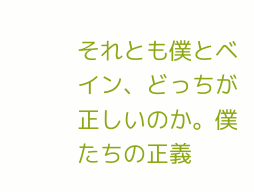それとも僕とベイン、どっちが正しいのか。僕たちの正義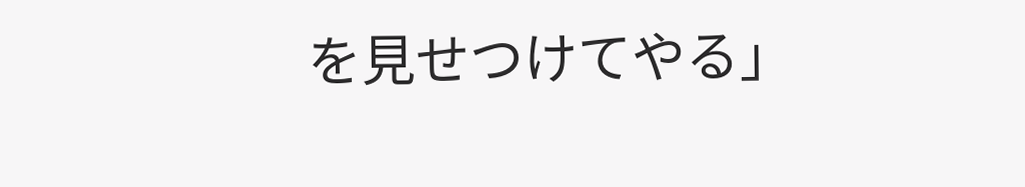を見せつけてやる」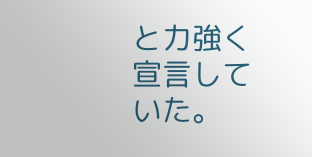と力強く宣言していた。